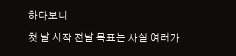하다보니
첫 날 시작 전날 목표는 사실 여러가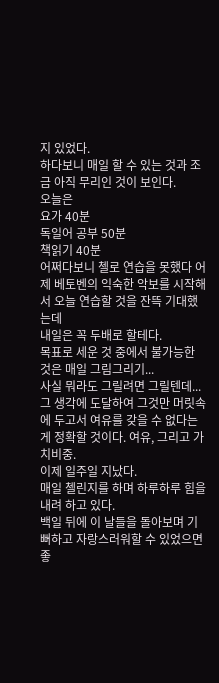지 있었다.
하다보니 매일 할 수 있는 것과 조금 아직 무리인 것이 보인다.
오늘은
요가 40분
독일어 공부 50분
책읽기 40분
어쩌다보니 첼로 연습을 못했다 어제 베토벤의 익숙한 악보를 시작해서 오늘 연습할 것을 잔뜩 기대했는데
내일은 꼭 두배로 할테다.
목표로 세운 것 중에서 불가능한 것은 매일 그림그리기...
사실 뭐라도 그릴려면 그릴텐데... 그 생각에 도달하여 그것만 머릿속에 두고서 여유를 갖을 수 없다는게 정확할 것이다. 여유, 그리고 가치비중.
이제 일주일 지났다.
매일 첼린지를 하며 하루하루 힘을 내려 하고 있다.
백일 뒤에 이 날들을 돌아보며 기뻐하고 자랑스러워할 수 있었으면 좋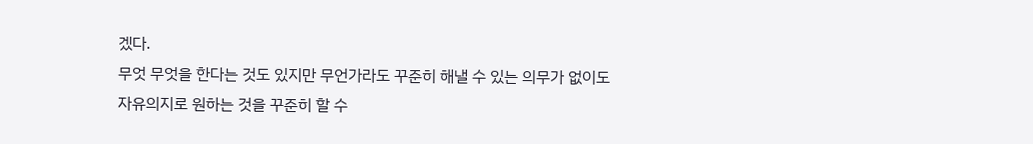겠다.
무엇 무엇을 한다는 것도 있지만 무언가라도 꾸준히 해낼 수 있는 의무가 없이도 자유의지로 원하는 것을 꾸준히 할 수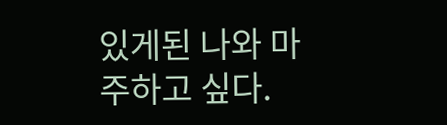있게된 나와 마주하고 싶다.